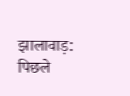झालावाड़: पिछले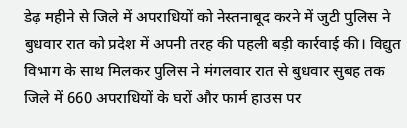डेढ़ महीने से जिले में अपराधियों को नेस्तनाबूद करने में जुटी पुलिस ने बुधवार रात को प्रदेश में अपनी तरह की पहली बड़ी कार्रवाई की। विद्युत विभाग के साथ मिलकर पुलिस ने मंगलवार रात से बुधवार सुबह तक जिले में 660 अपराधियों के घरों और फार्म हाउस पर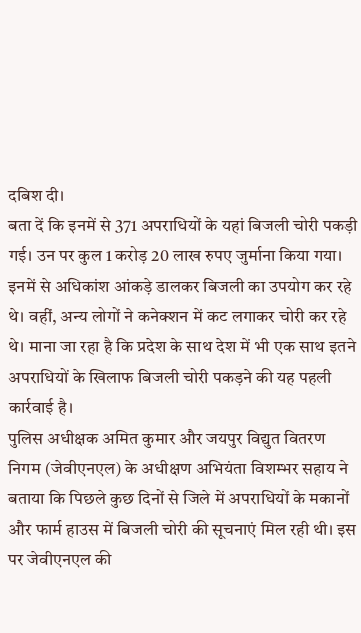दबिश दी।
बता दें कि इनमें से 371 अपराधियों के यहां बिजली चोरी पकड़ी गई। उन पर कुल 1 करोड़ 20 लाख रुपए जुर्माना किया गया। इनमें से अधिकांश आंकड़े डालकर बिजली का उपयोग कर रहे थे। वहीं, अन्य लोगों ने कनेक्शन में कट लगाकर चोरी कर रहे थे। माना जा रहा है कि प्रदेश के साथ देश में भी एक साथ इतने अपराधियों के खिलाफ बिजली चोरी पकड़ने की यह पहली कार्रवाई है।
पुलिस अधीक्षक अमित कुमार और जयपुर विद्युत वितरण निगम (जेवीएनएल) के अधीक्षण अभियंता विशम्भर सहाय ने बताया कि पिछले कुछ दिनों से जिले में अपराधियों के मकानों और फार्म हाउस में बिजली चोरी की सूचनाएं मिल रही थी। इस पर जेवीएनएल की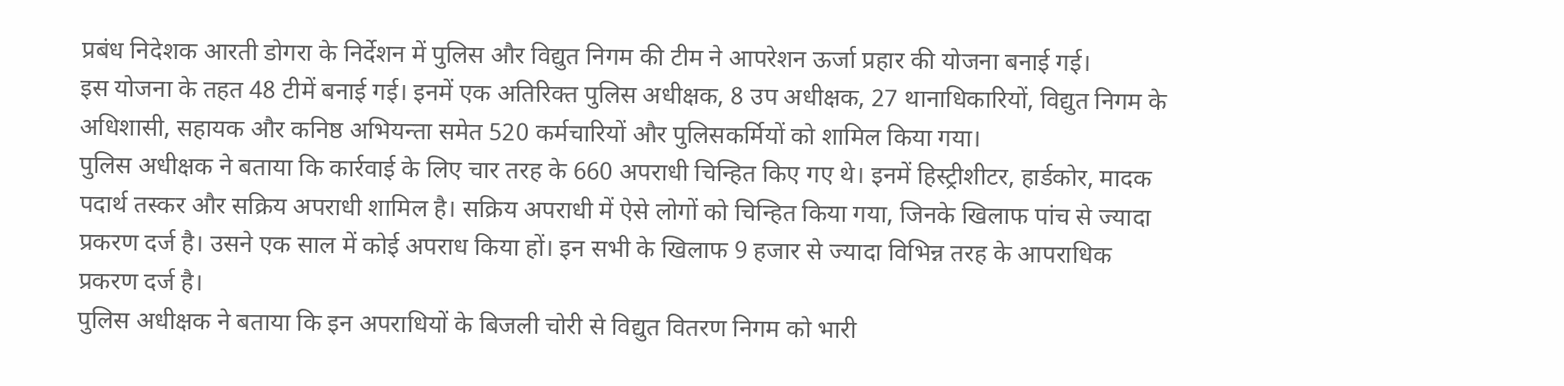प्रबंध निदेशक आरती डोगरा के निर्देशन में पुलिस और विद्युत निगम की टीम ने आपरेशन ऊर्जा प्रहार की योजना बनाई गई।
इस योजना के तहत 48 टीमें बनाई गई। इनमें एक अतिरिक्त पुलिस अधीक्षक, 8 उप अधीक्षक, 27 थानाधिकारियों, विद्युत निगम के अधिशासी, सहायक और कनिष्ठ अभियन्ता समेत 520 कर्मचारियों और पुलिसकर्मियों को शामिल किया गया।
पुलिस अधीक्षक ने बताया कि कार्रवाई के लिए चार तरह के 660 अपराधी चिन्हित किए गए थे। इनमें हिस्ट्रीशीटर, हार्डकोर, मादक पदार्थ तस्कर और सक्रिय अपराधी शामिल है। सक्रिय अपराधी में ऐसे लोगों को चिन्हित किया गया, जिनके खिलाफ पांच से ज्यादा प्रकरण दर्ज है। उसने एक साल में कोई अपराध किया हों। इन सभी के खिलाफ 9 हजार से ज्यादा विभिन्न तरह के आपराधिक प्रकरण दर्ज है।
पुलिस अधीक्षक ने बताया कि इन अपराधियों के बिजली चोरी से विद्युत वितरण निगम को भारी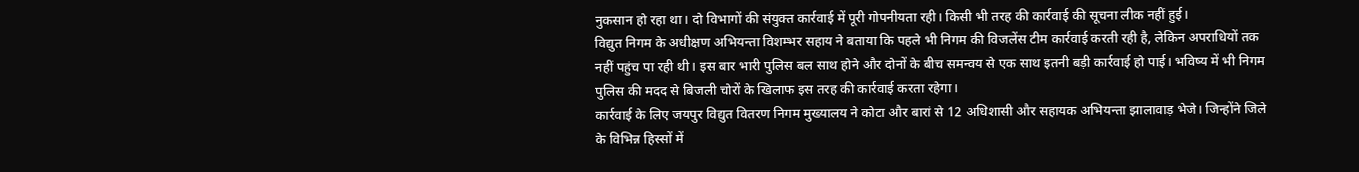नुकसान हो रहा था। दो विभागों की संयुक्त कार्रवाई में पूरी गोपनीयता रही। किसी भी तरह की कार्रवाई की सूचना लीक नहीं हुई।
विद्युत निगम के अधीक्षण अभियन्ता विशम्भर सहाय ने बताया कि पहले भी निगम की विजलेंस टीम कार्रवाई करती रही है, लेकिन अपराधियों तक नहीं पहुंच पा रही थी। इस बार भारी पुलिस बल साथ होने और दोनों के बीच समन्वय से एक साथ इतनी बड़ी कार्रवाई हो पाई। भविष्य में भी निगम पुलिस की मदद से बिजली चोरों के खिलाफ इस तरह की कार्रवाई करता रहेगा।
कार्रवाई के लिए जयपुर विद्युत वितरण निगम मुख्यालय ने कोटा और बारां से 12 अधिशासी और सहायक अभियन्ता झालावाड़ भेजे। जिन्होंने जिले के विभिन्न हिस्सों में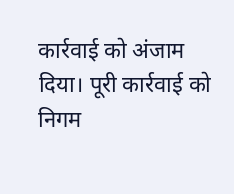कार्रवाई को अंजाम दिया। पूरी कार्रवाई को निगम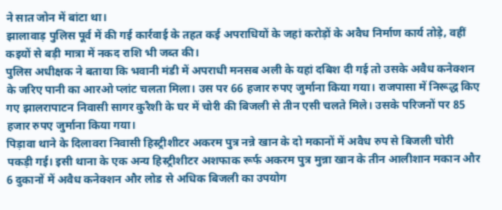ने सात जोन में बांटा था।
झालावाड़ पुलिस पूर्व में की गई कार्रवाई के तहत कई अपराधियों के जहां करोड़ों के अवैध निर्माण कार्य तोड़े, वहीं कइयों से बड़ी मात्रा में नकद राशि भी जब्त की।
पुलिस अधीक्षक ने बताया कि भवानी मंडी में अपराधी मनसब अली के यहां दबिश दी गई तो उसके अवैध कनेक्शन के जरिए पानी का आरओ प्लांट चलता मिला। उस पर 66 हजार रुपए जुर्माना किया गया। राजपासा में निरूद्ध किए गए झालरापाटन निवासी सागर कुरैशी के घर में चोरी की बिजली से तीन एसी चलते मिले। उसके परिजनों पर 85 हजार रुपए जुर्माना किया गया।
पिड़ावा थाने के दिलावरा निवासी हिस्ट्रीशीटर अकरम पुत्र नन्ने खान के दो मकानों में अवैध रुप से बिजली चोरी पकड़ी गई। इसी थाना के एक अन्य हिस्ट्रीशीटर अशफाक रूर्फ अकरम पुत्र मुन्ना खान के तीन आलीशान मकान और 6 दुकानों में अवैध कनेक्शन और लोड से अधिक बिजली का उपयोग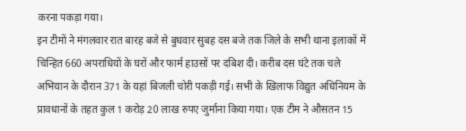करना पकड़ा गया।
इन टीमों ने मंगलवार रात बारह बजे से बुधवार सुबह दस बजे तक जिले के सभी थाना इलाकों में चिन्हित 660 अपराधियों के घरों और फार्म हाउसों पर दबिश दी। करीब दस घंटे तक चले अभियान के दौरान 371 के यहां बिजली चोरी पकड़ी गई। सभी के खिलाफ विद्युत अधिनियम के प्रावधानों के तहत कुल 1 करोड़ 20 लाख रुपए जुर्माना किया गया। एक टीम ने औसतन 15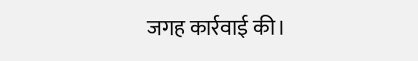जगह कार्रवाई की।